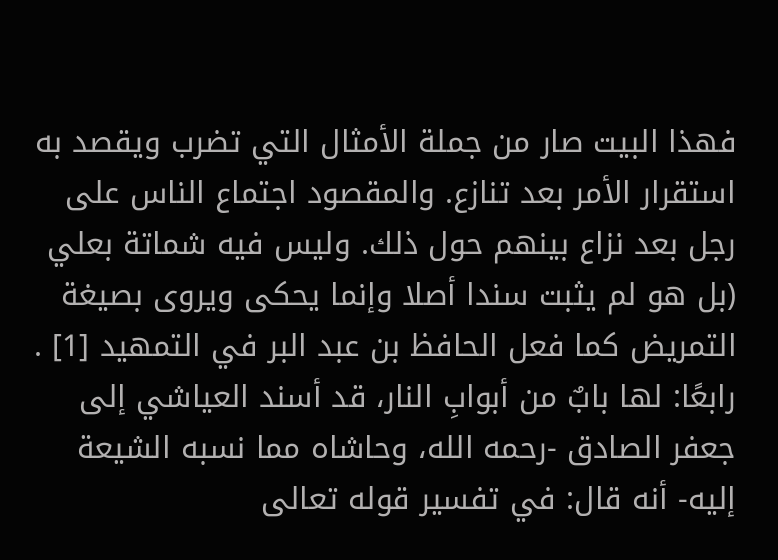فهذا البيت صار من جملة الأمثال التي تضرب ويقصد به استقرار الأمر بعد تنازع. والمقصود اجتماع الناس على رجل بعد نزاع بينهم حول ذلك. وليس فيه شماتة بعلي (بل هو لم يثبت سندا أصلا وإنما يحكى ويروى بصيغة التمريض كما فعل الحافظ بن عبد البر في التمهيد [1] .
رابعًا: لها بابٌ من أبوابِ النار، قد أسند العياشي إلى جعفر الصادق -رحمه الله، وحاشاه مما نسبه الشيعة إليه- أنه قال: في تفسير قوله تعالى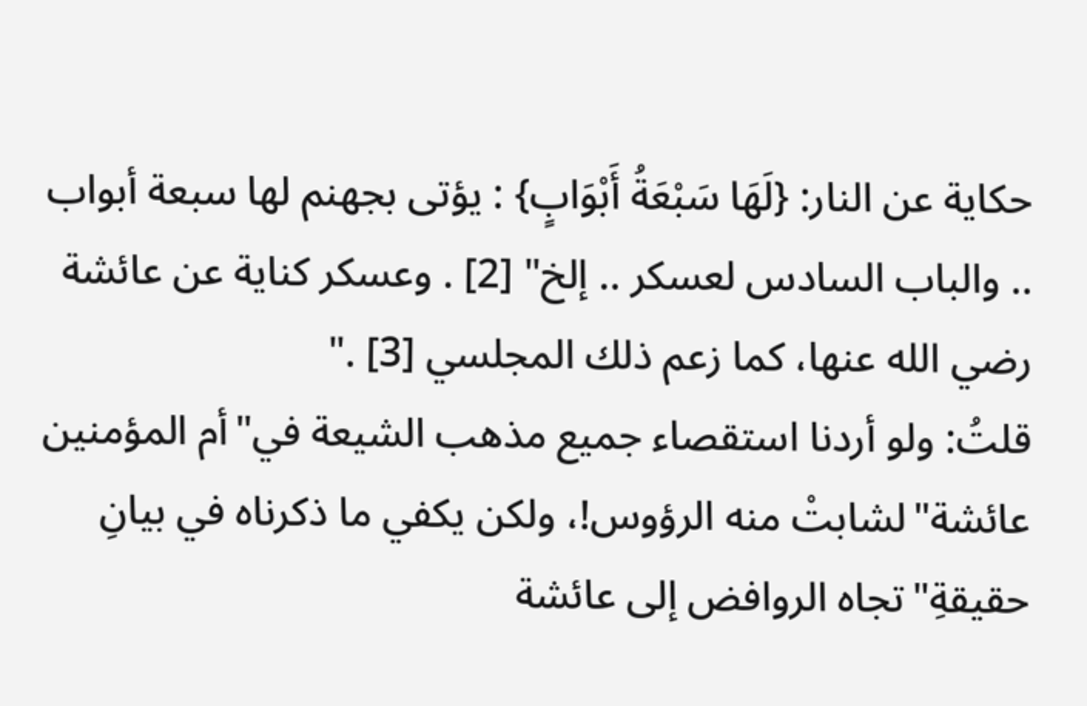حكاية عن النار: {لَهَا سَبْعَةُ أَبْوَابٍ} : يؤتى بجهنم لها سبعة أبواب .. والباب السادس لعسكر .. إلخ" [2] . وعسكر كناية عن عائشة رضي الله عنها، كما زعم ذلك المجلسي [3] ."
قلتُ: ولو أردنا استقصاء جميع مذهب الشيعة في"أم المؤمنين عائشة"لشابتْ منه الرؤوس!، ولكن يكفي ما ذكرناه في بيانِ حقيقةِ"تجاه الروافض إلى عائشة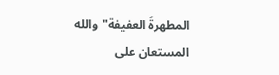المطهرةَ العفيفة"والله المستعان على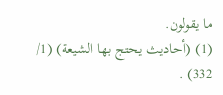ما يقولون.
(1) (أحاديث يحتج بها الشيعة) (1/ 332) .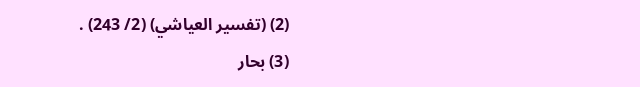(2) (تفسير العياشي) (2/ 243) .
(3) بحار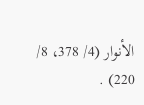الأنوار (4/ 378، 8/ 220) .